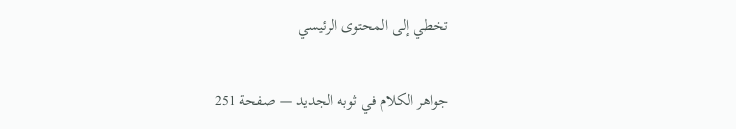تخطي إلى المحتوى الرئيسي

جواهر الكلام في ثوبه الجديد — صفحة 251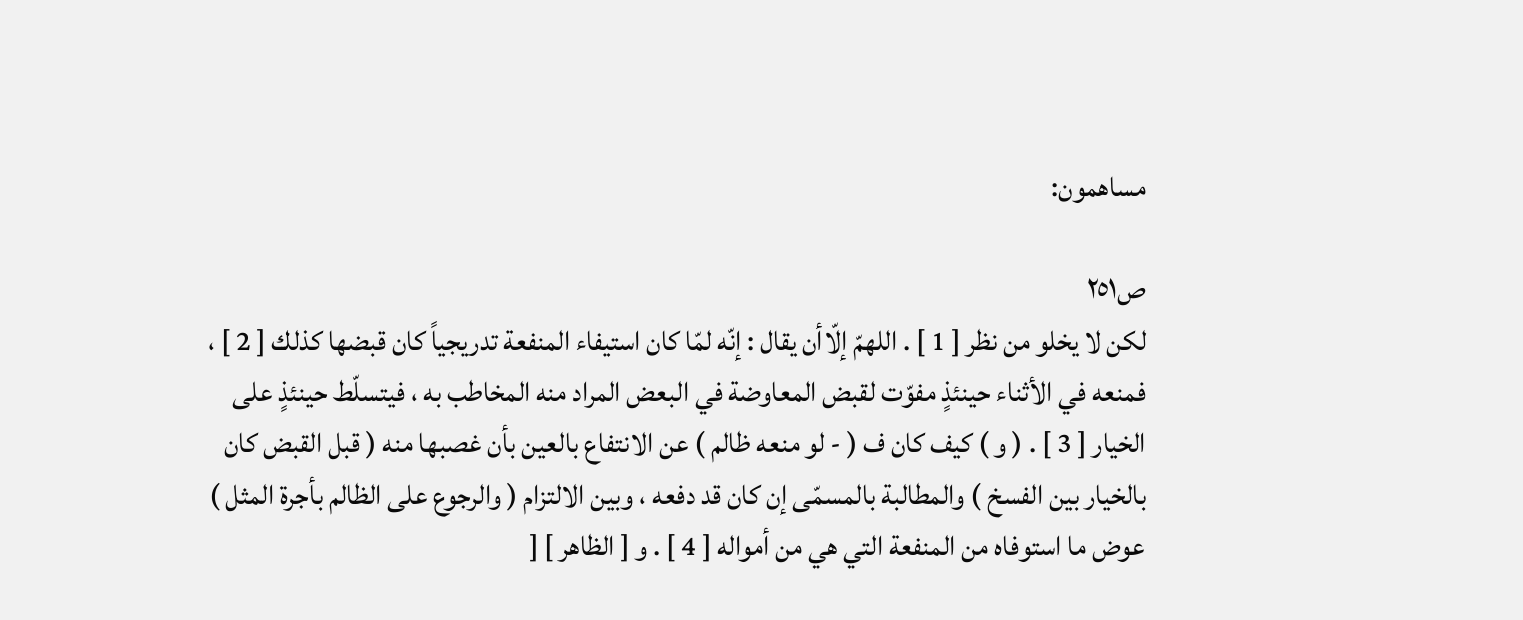مساهمون:

ص٢٥١
لكن لا يخلو من نظر [ 1 ] . اللهمّ إلّاأن يقال : إنّه لمّا كان استيفاء المنفعة تدريجياً كان قبضها كذلك [ 2 ] ، فمنعه في الأثناء حينئذٍ مفوّت لقبض المعاوضة في البعض المراد منه المخاطب به ، فيتسلّط حينئذٍ على الخيار [ 3 ] . ( و ) كيف كان ف ( - لو منعه ظالم ) عن الانتفاع بالعين بأن غصبها منه ( قبل القبض كان بالخيار بين الفسخ ) والمطالبة بالمسمّى إن كان قد دفعه ، وبين الالتزام ( والرجوع على الظالم بأجرة المثل ) عوض ما استوفاه من المنفعة التي هي من أمواله [ 4 ] . و [ الظاهر ] [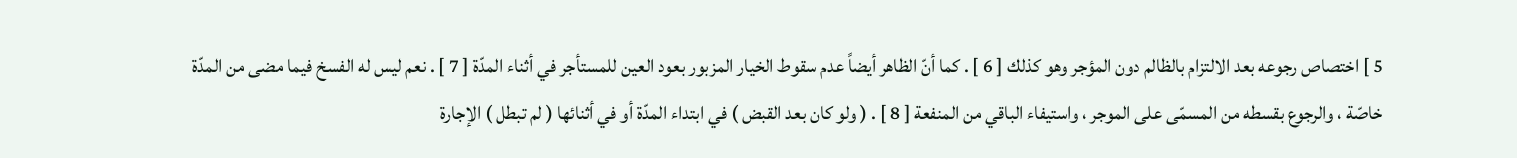5 ] اختصاص رجوعه بعد الالتزام بالظالم دون المؤجر وهو كذلك [ 6 ] . كما أنّ الظاهر أيضاً عدم سقوط الخيار المزبور بعود العين للمستأجر في أثناء المدّة [ 7 ] . نعم ليس له الفسخ فيما مضى من المدّة خاصّة ، والرجوع بقسطه من المسمّى على الموجر ، واستيفاء الباقي من المنفعة [ 8 ] . ( ولو كان بعد القبض ) في ابتداء المدّة أو في أثنائها ( لم تبطل ) الإجارة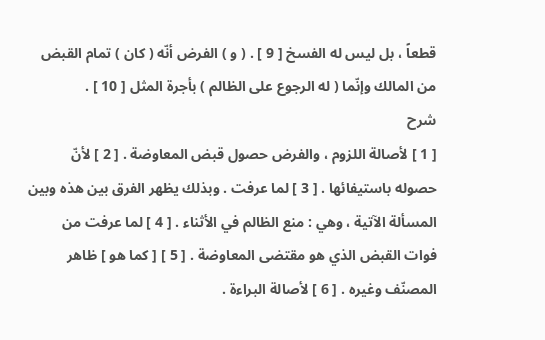قطعاً ، بل ليس له الفسخ [ 9 ] . ( و ) الفرض أنّه ( كان ) تمام القبض من المالك وإنّما ( له الرجوع على الظالم ) بأجرة المثل [ 10 ] .
شرح
[ 1 ] لأصالة اللزوم ، والفرض حصول قبض المعاوضة . [ 2 ] لأنّ حصوله باستيفائها . [ 3 ] لما عرفت . وبذلك يظهر الفرق بين هذه وبين المسألة الآتية ، وهي : منع الظالم في الأثناء . [ 4 ] لما عرفت من فوات القبض الذي هو مقتضى المعاوضة . [ 5 ] [ كما هو ] ظاهر المصنّف وغيره . [ 6 ] لأصالة البراءة .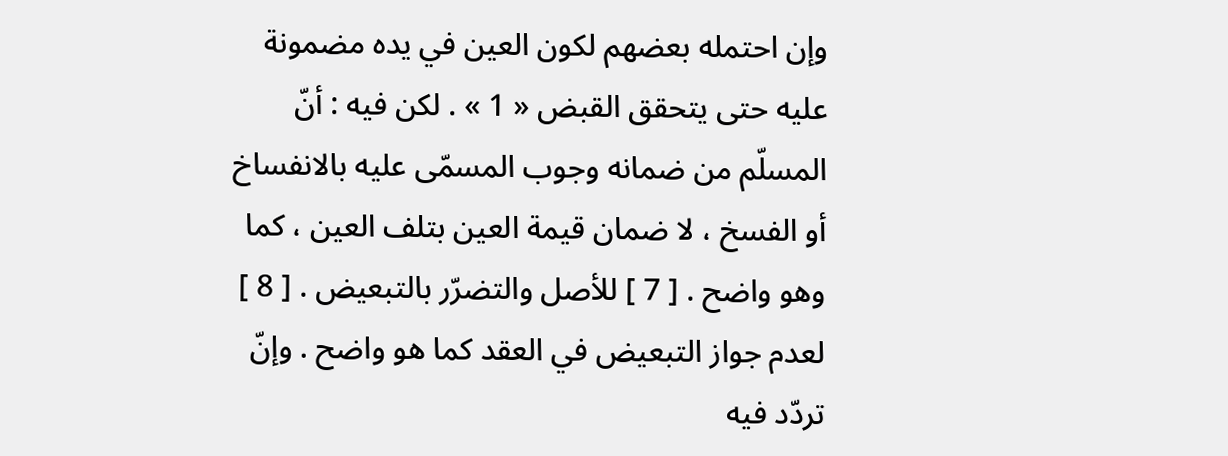وإن احتمله بعضهم لكون العين في يده مضمونة عليه حتى يتحقق القبض « 1 » . لكن فيه : أنّ المسلّم من ضمانه وجوب المسمّى عليه بالانفساخ أو الفسخ ، لا ضمان قيمة العين بتلف العين ، كما وهو واضح . [ 7 ] للأصل والتضرّر بالتبعيض . [ 8 ] لعدم جواز التبعيض في العقد كما هو واضح . وإنّ تردّد فيه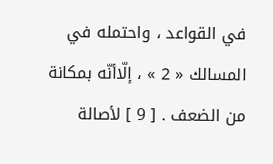في القواعد ، واحتمله في المسالك « 2 » ، إلّاأنّه بمكانة من الضعف . [ 9 ] لأصالة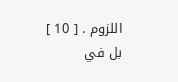اللزوم . [ 10 ] بل في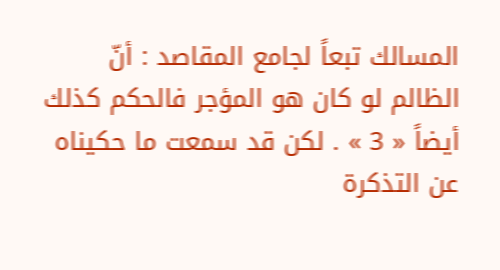المسالك تبعاً لجامع المقاصد : أنّ الظالم لو كان هو المؤجر فالحكم كذلك أيضاً « 3 » . لكن قد سمعت ما حكيناه عن التذكرة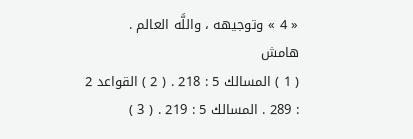« 4 » وتوجيهه ، واللَّه العالم .
هامش
( 1 ) المسالك 5 : 218 . ( 2 ) القواعد 2 : 289 . المسالك 5 : 219 . ( 3 )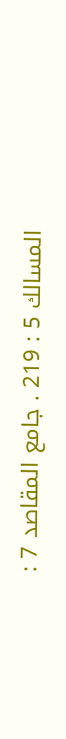المسالك 5 : 219 . جامع المقاصد 7 :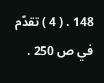148 . ( 4 ) تقدّم في ص 250 .